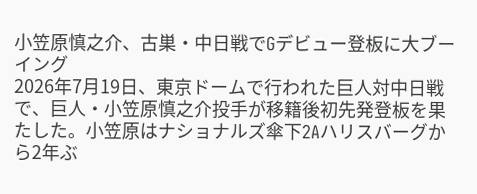小笠原慎之介、古巣・中日戦でGデビュー登板に大ブーイング
2026年7月19日、東京ドームで行われた巨人対中日戦で、巨人・小笠原慎之介投手が移籍後初先発登板を果たした。小笠原はナショナルズ傘下2Aハリスバーグから2年ぶ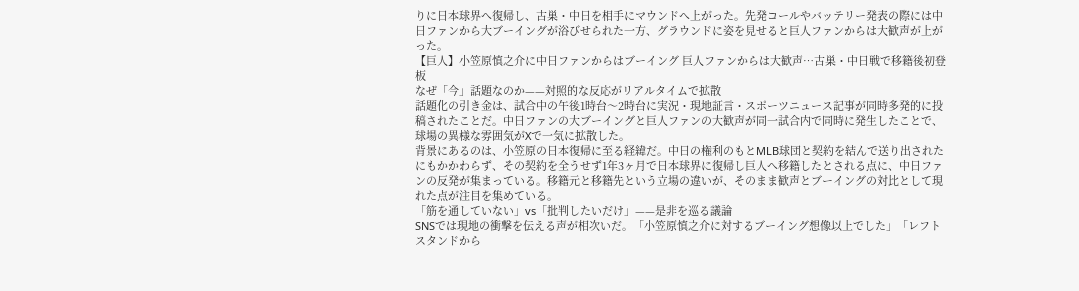りに日本球界へ復帰し、古巣・中日を相手にマウンドへ上がった。先発コールやバッテリー発表の際には中日ファンから大ブーイングが浴びせられた一方、グラウンドに姿を見せると巨人ファンからは大歓声が上がった。
【巨人】小笠原慎之介に中日ファンからはブーイング 巨人ファンからは大歓声…古巣・中日戦で移籍後初登板
なぜ「今」話題なのか——対照的な反応がリアルタイムで拡散
話題化の引き金は、試合中の午後1時台〜2時台に実況・現地証言・スポーツニュース記事が同時多発的に投稿されたことだ。中日ファンの大ブーイングと巨人ファンの大歓声が同一試合内で同時に発生したことで、球場の異様な雰囲気がXで一気に拡散した。
背景にあるのは、小笠原の日本復帰に至る経緯だ。中日の権利のもとMLB球団と契約を結んで送り出されたにもかかわらず、その契約を全うせず1年3ヶ月で日本球界に復帰し巨人へ移籍したとされる点に、中日ファンの反発が集まっている。移籍元と移籍先という立場の違いが、そのまま歓声とブーイングの対比として現れた点が注目を集めている。
「筋を通していない」vs「批判したいだけ」——是非を巡る議論
SNSでは現地の衝撃を伝える声が相次いだ。「小笠原慎之介に対するブーイング想像以上でした」「レフトスタンドから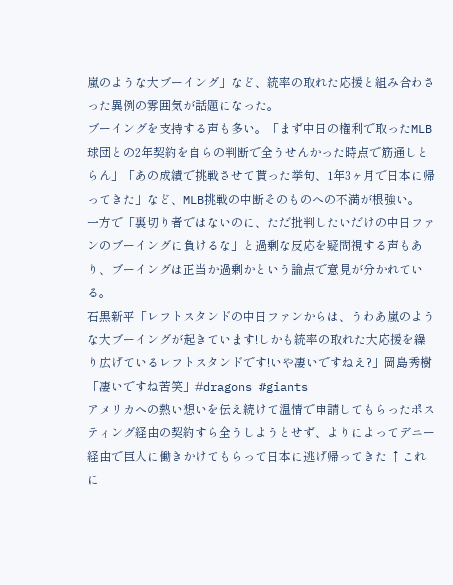嵐のような大ブーイング」など、統率の取れた応援と組み合わさった異例の雰囲気が話題になった。
ブーイングを支持する声も多い。「まず中日の権利で取ったMLB球団との2年契約を自らの判断で全うせんかった時点で筋通しとらん」「あの成績で挑戦させて貰った挙句、1年3ヶ月で日本に帰ってきた」など、MLB挑戦の中断そのものへの不満が根強い。
一方で「裏切り者ではないのに、ただ批判したいだけの中日ファンのブーイングに負けるな」と過剰な反応を疑問視する声もあり、ブーイングは正当か過剰かという論点で意見が分かれている。
石黒新平「レフトスタンドの中日ファンからは、うわあ嵐のような大ブーイングが起きています!しかも統率の取れた大応援を繰り広げているレフトスタンドです!いや凄いですねえ?」岡島秀樹「凄いですね苦笑」#dragons #giants
アメリカへの熱い想いを伝え続けて温情で申請してもらったポスティング経由の契約すら全うしようとせず、よりによってデニー経由で巨人に働きかけてもらって日本に逃げ帰ってきた ↑これに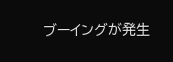ブーイングが発生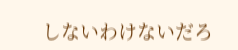しないわけないだろ